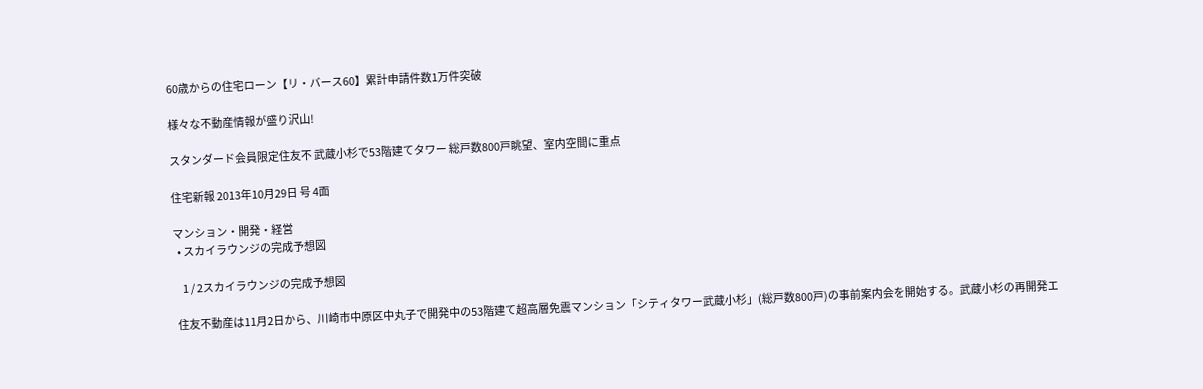60歳からの住宅ローン【リ・バース60】累計申請件数1万件突破

様々な不動産情報が盛り沢山!

スタンダード会員限定住友不 武蔵小杉で53階建てタワー 総戸数800戸眺望、室内空間に重点

住宅新報 2013年10月29日 号 4面

マンション・開発・経営
  • スカイラウンジの完成予想図

    1 / 2スカイラウンジの完成予想図

 住友不動産は11月2日から、川崎市中原区中丸子で開発中の53階建て超高層免震マンション「シティタワー武蔵小杉」(総戸数800戸)の事前案内会を開始する。武蔵小杉の再開発エ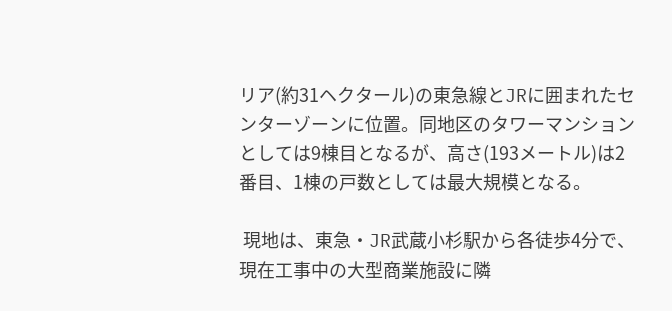リア(約31ヘクタール)の東急線とJRに囲まれたセンターゾーンに位置。同地区のタワーマンションとしては9棟目となるが、高さ(193メートル)は2番目、1棟の戸数としては最大規模となる。

 現地は、東急・JR武蔵小杉駅から各徒歩4分で、現在工事中の大型商業施設に隣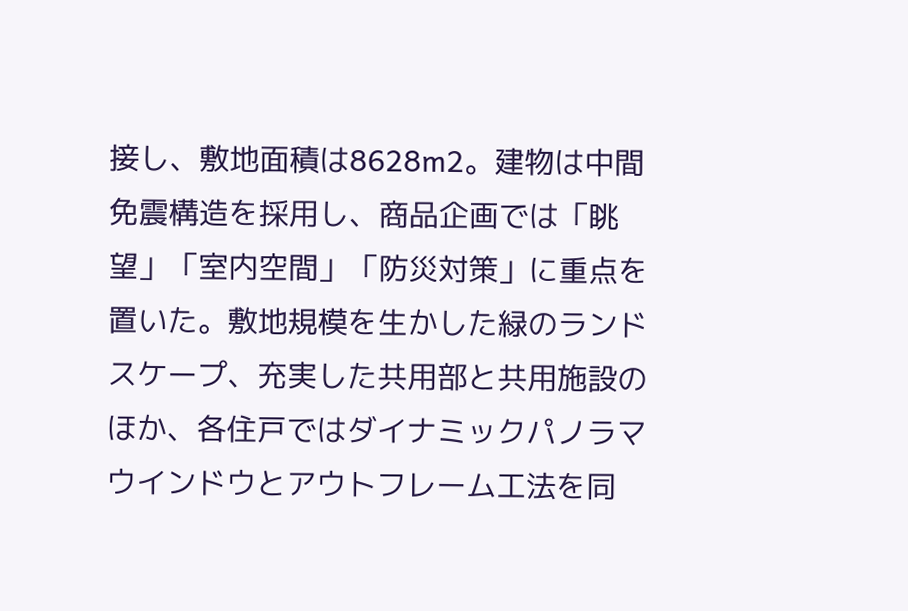接し、敷地面積は8628m2。建物は中間免震構造を採用し、商品企画では「眺望」「室内空間」「防災対策」に重点を置いた。敷地規模を生かした緑のランドスケープ、充実した共用部と共用施設のほか、各住戸ではダイナミックパノラマウインドウとアウトフレーム工法を同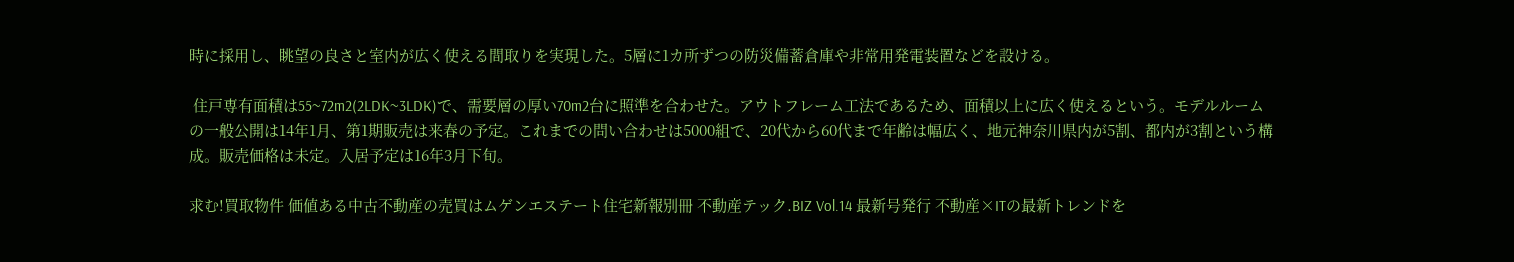時に採用し、眺望の良さと室内が広く使える間取りを実現した。5層に1カ所ずつの防災備蓄倉庫や非常用発電装置などを設ける。

 住戸専有面積は55~72m2(2LDK~3LDK)で、需要層の厚い70m2台に照準を合わせた。アウトフレーム工法であるため、面積以上に広く使えるという。モデルルームの一般公開は14年1月、第1期販売は来春の予定。これまでの問い合わせは5000組で、20代から60代まで年齢は幅広く、地元神奈川県内が5割、都内が3割という構成。販売価格は未定。入居予定は16年3月下旬。

求む!買取物件 価値ある中古不動産の売買はムゲンエステート住宅新報別冊 不動産テック.BIZ Vol.14 最新号発行 不動産×ITの最新トレンドを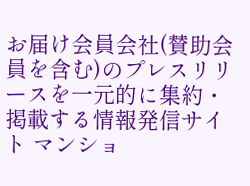お届け会員会社(賛助会員を含む)のプレスリリースを一元的に集約・掲載する情報発信サイト マンショ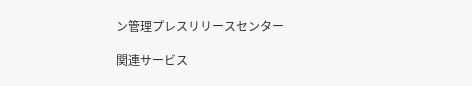ン管理プレスリリースセンター

関連サービス